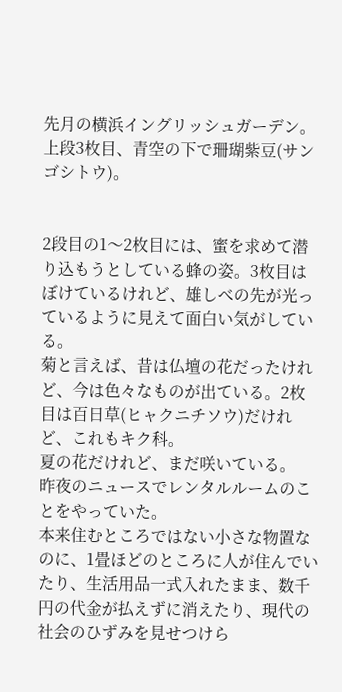先月の横浜イングリッシュガーデン。上段3枚目、青空の下で珊瑚紫豆(サンゴシトウ)。


2段目の1〜2枚目には、蜜を求めて潜り込もうとしている蜂の姿。3枚目はぼけているけれど、雄しべの先が光っているように見えて面白い気がしている。
菊と言えば、昔は仏壇の花だったけれど、今は色々なものが出ている。2枚目は百日草(ヒャクニチソウ)だけれど、これもキク科。
夏の花だけれど、まだ咲いている。
昨夜のニュースでレンタルルームのことをやっていた。
本来住むところではない小さな物置なのに、1畳ほどのところに人が住んでいたり、生活用品一式入れたまま、数千円の代金が払えずに消えたり、現代の社会のひずみを見せつけら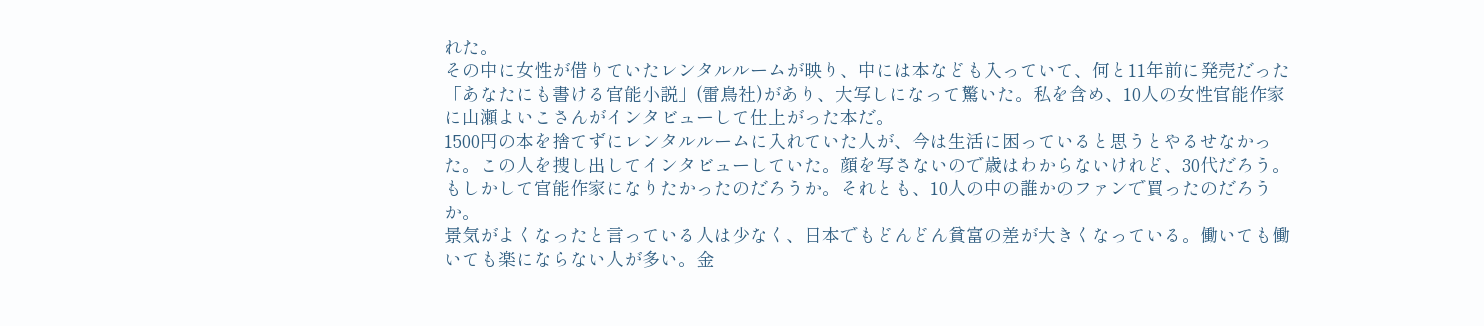れた。
その中に女性が借りていたレンタルルームが映り、中には本なども入っていて、何と11年前に発売だった「あなたにも書ける官能小説」(雷鳥社)があり、大写しになって驚いた。私を含め、10人の女性官能作家に山瀬よいこさんがインタビューして仕上がった本だ。
1500円の本を捨てずにレンタルルームに入れていた人が、今は生活に困っていると思うとやるせなかった。この人を捜し出してインタビューしていた。顔を写さないので歳はわからないけれど、30代だろう。もしかして官能作家になりたかったのだろうか。それとも、10人の中の誰かのファンで買ったのだろうか。
景気がよくなったと言っている人は少なく、日本でもどんどん貧富の差が大きくなっている。働いても働いても楽にならない人が多い。金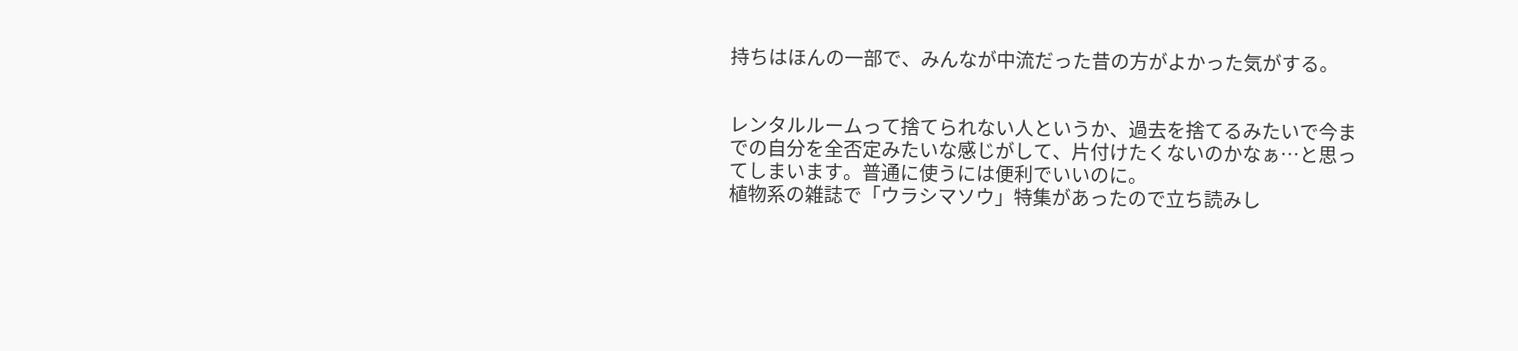持ちはほんの一部で、みんなが中流だった昔の方がよかった気がする。


レンタルルームって捨てられない人というか、過去を捨てるみたいで今までの自分を全否定みたいな感じがして、片付けたくないのかなぁ…と思ってしまいます。普通に使うには便利でいいのに。
植物系の雑誌で「ウラシマソウ」特集があったので立ち読みし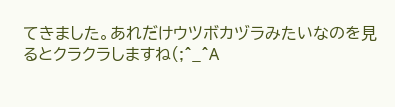てきました。あれだけウツボカヅラみたいなのを見るとクラクラしますね(;^_^A